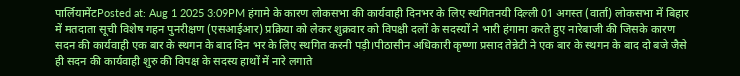पार्लियामेंटPosted at: Aug 1 2025 3:09PM हंगामे के कारण लोकसभा की कार्यवाही दिनभर के लिए स्थगितनयी दिल्ली 01 अगस्त (वार्ता) लोकसभा में बिहार में मतदाता सूची विशेष गहन पुनरीक्षण (एसआईआर) प्रक्रिया को लेकर शुक्रवार को विपक्षी दलों के सदस्यों ने भारी हंगामा करते हुए नारेबाजी की जिसके कारण सदन की कार्यवाही एक बार के स्थगन के बाद दिन भर के लिए स्थगित करनी पड़ी।पीठासीन अधिकारी कृष्णा प्रसाद तेन्नेटी ने एक बार के स्थगन के बाद दो बजे जैसे ही सदन की कार्यवाही शुरु की विपक्ष के सदस्य हाथों में नारे लगाते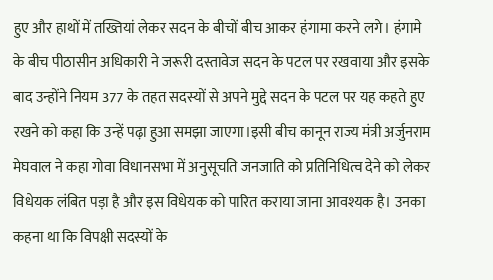हुए और हाथों में तख्तियां लेकर सदन के बीचों बीच आकर हंगामा करने लगे। हंगामे के बीच पीठासीन अधिकारी ने जरूरी दस्तावेज सदन के पटल पर रखवाया और इसके बाद उन्होंने नियम 377 के तहत सदस्यों से अपने मुद्दे सदन के पटल पर यह कहते हुए रखने को कहा कि उन्हें पढ़ा हुआ समझा जाएगा।इसी बीच कानून राज्य मंत्री अर्जुनराम मेघवाल ने कहा गोवा विधानसभा में अनुसूचति जनजाति को प्रतिनिधित्व देने को लेकर विधेयक लंबित पड़ा है और इस विधेयक को पारित कराया जाना आवश्यक है। उनका कहना था कि विपक्षी सदस्यों के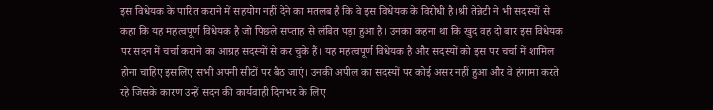इस विधेयक के पारित कराने में सहयोग नहीं देने का मतलब है कि वे इस विधेयक के विरोधी है।श्री तेन्नेटी ने भी सदस्यों से कहा कि यह महत्वपूर्ण विधेयक है जो पिछले सप्ताह से लंबित पड़ा हुआ है। उनका कहना था कि खुद वह दो बार इस विधेयक पर सदन में चर्चा कराने का आग्रह सदस्यों से कर चुके हैं। यह महत्वपूर्ण विधेयक है और सदस्यों को इस पर चर्चा में शामिल होना चाहिए इसलिए सभी अपनी सीटों पर बैठ जाएं। उनकी अपील का सदस्यों पर कोई असर नहीं हुआ और वे हंगामा करते रहे जिसके कारण उन्हें सदन की कार्यवाही दिनभर के लिए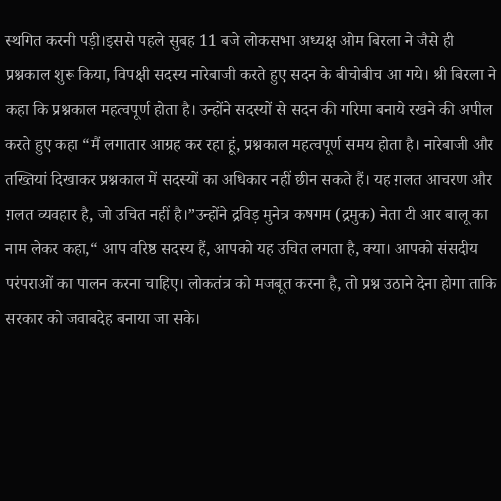स्थगित करनी पड़ी।इससे पहले सुबह 11 बजे लोकसभा अध्यक्ष ओम बिरला ने जैसे ही प्रश्नकाल शुरू किया, विपक्षी सदस्य नारेबाजी करते हुए सदन के बीचोबीच आ गये। श्री बिरला ने कहा कि प्रश्नकाल महत्वपूर्ण होता है। उन्होंने सदस्यों से सदन की गरिमा बनाये रखने की अपील करते हुए कहा “मैं लगातार आग्रह कर रहा हूं, प्रश्नकाल महत्वपूर्ण समय होता है। नारेबाजी और तख्तियां दिखाकर प्रश्नकाल में सदस्यों का अधिकार नहीं छीन सकते हैं। यह ग़लत आचरण और ग़लत व्यवहार है, जो उचित नहीं है।”उन्होंने द्रविड़ मुनेत्र कषगम (द्रमुक) नेता टी आर बालू का नाम लेकर कहा,“ आप वरिष्ठ सदस्य हैं, आपको यह उचित लगता है, क्या। आपको संसदीय परंपराओं का पालन करना चाहिए। लोकतंत्र को मजबूत करना है, तो प्रश्न उठाने देना होगा ताकि सरकार को जवाबदेह बनाया जा सके।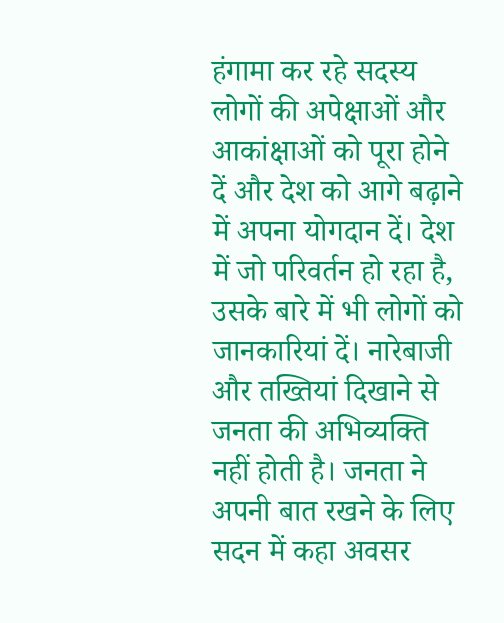हंगामा कर रहे सदस्य लोगों की अपेक्षाओं और आकांक्षाओं को पूरा होने दें और देश को आगे बढ़ाने में अपना योगदान दें। देश में जो परिवर्तन हो रहा है, उसके बारे में भी लोगों को जानकारियां दें। नारेबाजी और तख्तियां दिखाने से जनता की अभिव्यक्ति नहीं होती है। जनता ने अपनी बात रखने के लिए सदन में कहा अवसर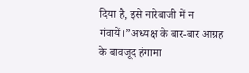दिया है, इसे नारेबाजी में न गंवायें।”अध्यक्ष के बार-बार आग्रह के बावजूद हंगामा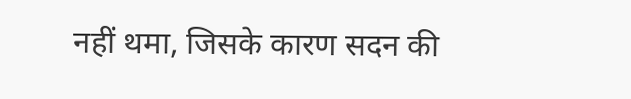नहीं थमा, जिसके कारण सदन की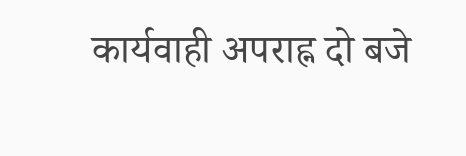कार्यवाही अपराह्न दो बजे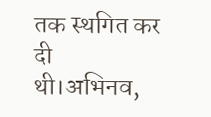तक स्थगित कर दी थी।अभिनव,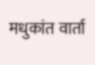मधुकांत वार्ता